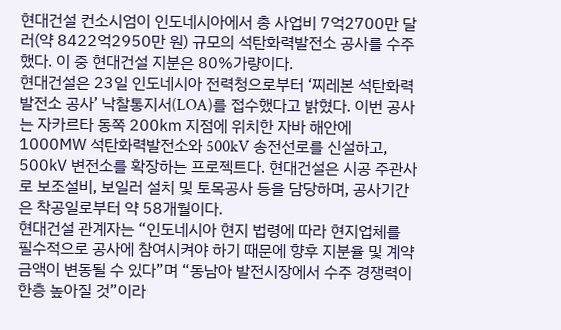현대건설 컨소시엄이 인도네시아에서 총 사업비 7억2700만 달러(약 8422억2950만 원) 규모의 석탄화력발전소 공사를 수주했다. 이 중 현대건설 지분은 80%가량이다.
현대건설은 23일 인도네시아 전력청으로부터 ‘찌레본 석탄화력발전소 공사’ 낙찰통지서(LOA)를 접수했다고 밝혔다. 이번 공사는 자카르타 동쪽 200㎞ 지점에 위치한 자바 해안에 1000㎿ 석탄화력발전소와 500kV 송전선로를 신설하고, 500㎸ 변전소를 확장하는 프로젝트다. 현대건설은 시공 주관사로 보조설비, 보일러 설치 및 토목공사 등을 담당하며, 공사기간은 착공일로부터 약 58개월이다.
현대건설 관계자는 “인도네시아 현지 법령에 따라 현지업체를 필수적으로 공사에 참여시켜야 하기 때문에 향후 지분율 및 계약금액이 변동될 수 있다”며 “동남아 발전시장에서 수주 경쟁력이 한층 높아질 것”이라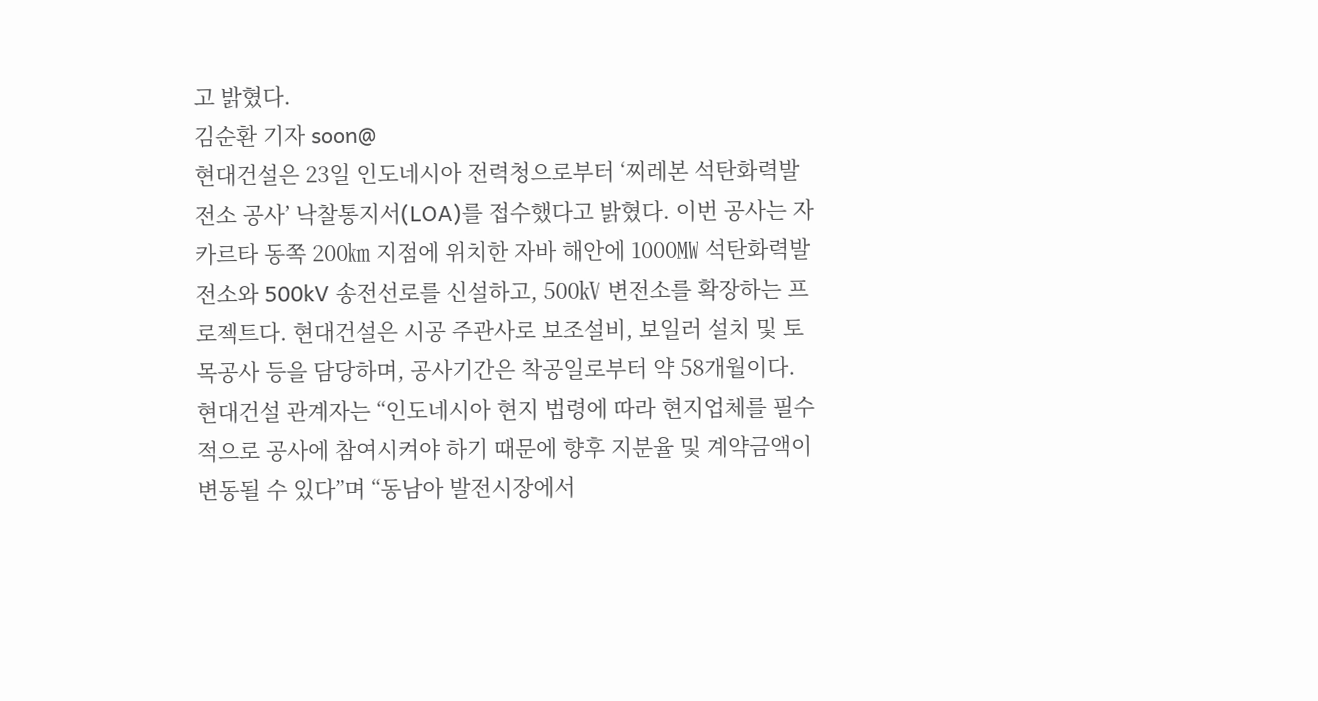고 밝혔다.
김순환 기자 soon@
현대건설은 23일 인도네시아 전력청으로부터 ‘찌레본 석탄화력발전소 공사’ 낙찰통지서(LOA)를 접수했다고 밝혔다. 이번 공사는 자카르타 동쪽 200㎞ 지점에 위치한 자바 해안에 1000㎿ 석탄화력발전소와 500kV 송전선로를 신설하고, 500㎸ 변전소를 확장하는 프로젝트다. 현대건설은 시공 주관사로 보조설비, 보일러 설치 및 토목공사 등을 담당하며, 공사기간은 착공일로부터 약 58개월이다.
현대건설 관계자는 “인도네시아 현지 법령에 따라 현지업체를 필수적으로 공사에 참여시켜야 하기 때문에 향후 지분율 및 계약금액이 변동될 수 있다”며 “동남아 발전시장에서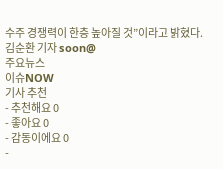수주 경쟁력이 한층 높아질 것”이라고 밝혔다.
김순환 기자 soon@
주요뉴스
이슈NOW
기사 추천
- 추천해요 0
- 좋아요 0
- 감동이에요 0
-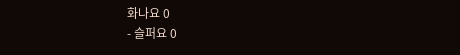화나요 0
- 슬퍼요 0